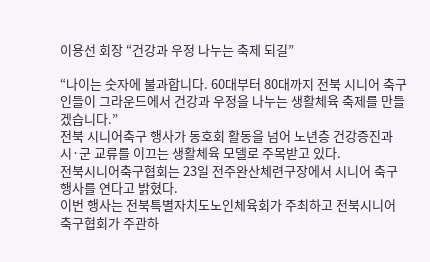이용선 회장 “건강과 우정 나누는 축제 되길”

“나이는 숫자에 불과합니다. 60대부터 80대까지 전북 시니어 축구인들이 그라운드에서 건강과 우정을 나누는 생활체육 축제를 만들겠습니다.”
전북 시니어축구 행사가 동호회 활동을 넘어 노년층 건강증진과 시·군 교류를 이끄는 생활체육 모델로 주목받고 있다.
전북시니어축구협회는 23일 전주완산체련구장에서 시니어 축구 행사를 연다고 밝혔다.
이번 행사는 전북특별자치도노인체육회가 주최하고 전북시니어축구협회가 주관하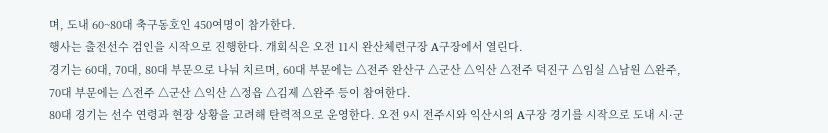며, 도내 60~80대 축구동호인 450여명이 참가한다.
행사는 출전선수 검인을 시작으로 진행한다. 개회식은 오전 11시 완산체련구장 A구장에서 열린다.
경기는 60대, 70대, 80대 부문으로 나눠 치르며, 60대 부문에는 △전주 완산구 △군산 △익산 △전주 덕진구 △임실 △남원 △완주, 70대 부문에는 △전주 △군산 △익산 △정읍 △김제 △완주 등이 참여한다.
80대 경기는 선수 연령과 현장 상황을 고려해 탄력적으로 운영한다. 오전 9시 전주시와 익산시의 A구장 경기를 시작으로 도내 시·군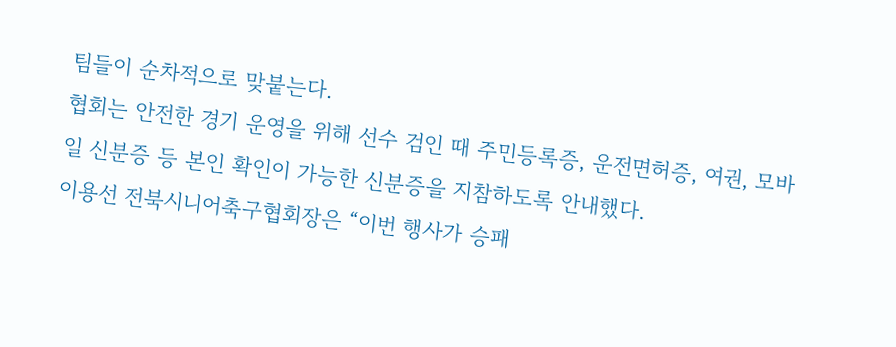팀들이 순차적으로 맞붙는다.
협회는 안전한 경기 운영을 위해 선수 검인 때 주민등록증, 운전면허증, 여권, 모바일 신분증 등 본인 확인이 가능한 신분증을 지참하도록 안내했다.
이용선 전북시니어축구협회장은 “이번 행사가 승패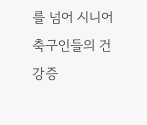를 넘어 시니어 축구인들의 건강증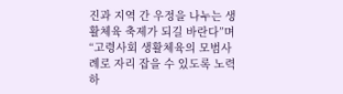진과 지역 간 우정을 나누는 생활체육 축제가 되길 바란다”며 “고령사회 생활체육의 모범사례로 자리 잡을 수 있도록 노력하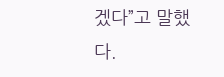겠다”고 말했다.